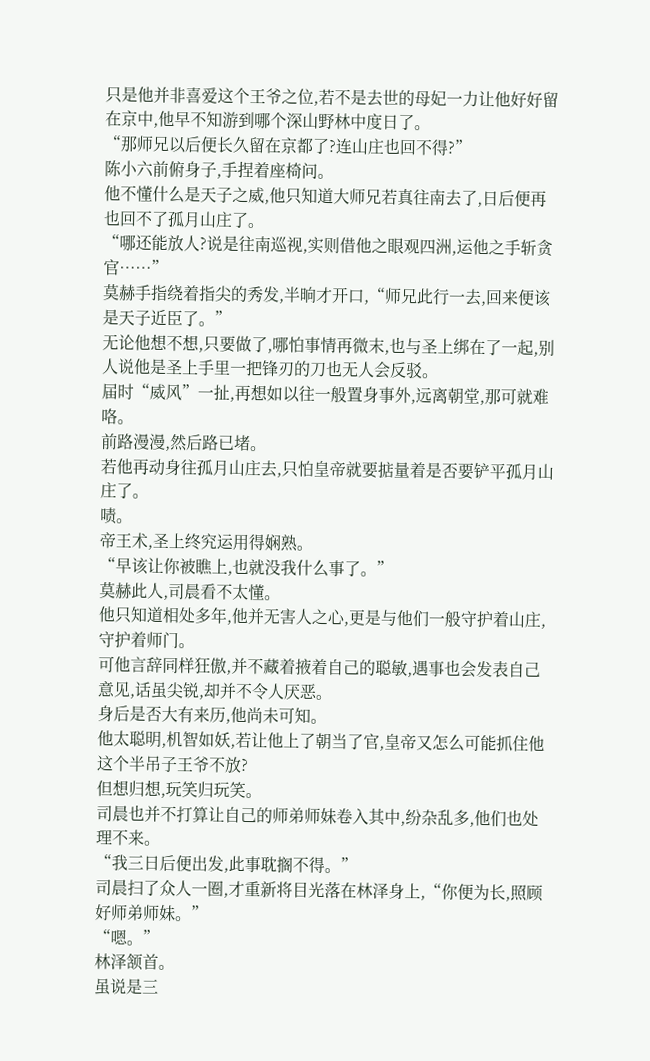只是他并非喜爱这个王爷之位,若不是去世的母妃一力让他好好留在京中,他早不知游到哪个深山野林中度日了。
“那师兄以后便长久留在京都了?连山庄也回不得?”
陈小六前俯身子,手捏着座椅问。
他不懂什么是天子之威,他只知道大师兄若真往南去了,日后便再也回不了孤月山庄了。
“哪还能放人?说是往南巡视,实则借他之眼观四洲,运他之手斩贪官……”
莫赫手指绕着指尖的秀发,半晌才开口,“师兄此行一去,回来便该是天子近臣了。”
无论他想不想,只要做了,哪怕事情再微末,也与圣上绑在了一起,别人说他是圣上手里一把锋刃的刀也无人会反驳。
届时“威风”一扯,再想如以往一般置身事外,远离朝堂,那可就难咯。
前路漫漫,然后路已堵。
若他再动身往孤月山庄去,只怕皇帝就要掂量着是否要铲平孤月山庄了。
啧。
帝王术,圣上终究运用得娴熟。
“早该让你被瞧上,也就没我什么事了。”
莫赫此人,司晨看不太懂。
他只知道相处多年,他并无害人之心,更是与他们一般守护着山庄,守护着师门。
可他言辞同样狂傲,并不藏着掖着自己的聪敏,遇事也会发表自己意见,话虽尖锐,却并不令人厌恶。
身后是否大有来历,他尚未可知。
他太聪明,机智如妖,若让他上了朝当了官,皇帝又怎么可能抓住他这个半吊子王爷不放?
但想归想,玩笑归玩笑。
司晨也并不打算让自己的师弟师妹卷入其中,纷杂乱多,他们也处理不来。
“我三日后便出发,此事耽搁不得。”
司晨扫了众人一圈,才重新将目光落在林泽身上,“你便为长,照顾好师弟师妹。”
“嗯。”
林泽颔首。
虽说是三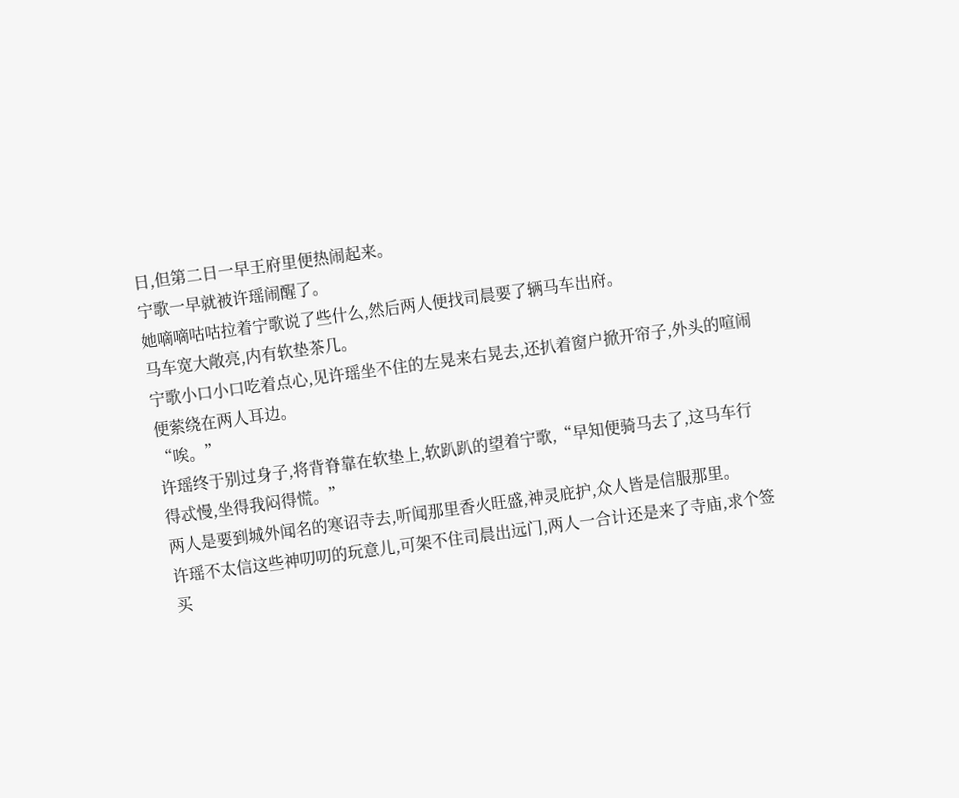日,但第二日一早王府里便热闹起来。
宁歌一早就被许瑶闹醒了。
她嘀嘀咕咕拉着宁歌说了些什么,然后两人便找司晨要了辆马车出府。
马车宽大敞亮,内有软垫茶几。
宁歌小口小口吃着点心,见许瑶坐不住的左晃来右晃去,还扒着窗户掀开帘子,外头的喧闹便萦绕在两人耳边。
“唉。”
许瑶终于别过身子,将背脊靠在软垫上,软趴趴的望着宁歌,“早知便骑马去了,这马车行得忒慢,坐得我闷得慌。”
两人是要到城外闻名的寒诏寺去,听闻那里香火旺盛,神灵庇护,众人皆是信服那里。
许瑶不太信这些神叨叨的玩意儿,可架不住司晨出远门,两人一合计还是来了寺庙,求个签买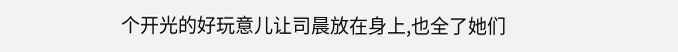个开光的好玩意儿让司晨放在身上,也全了她们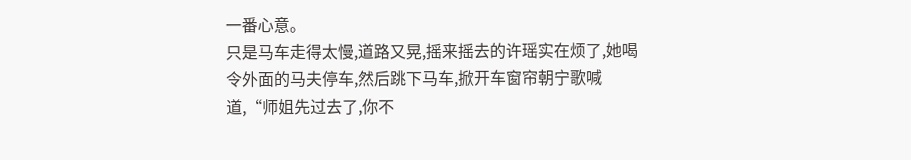一番心意。
只是马车走得太慢,道路又晃,摇来摇去的许瑶实在烦了,她喝令外面的马夫停车,然后跳下马车,掀开车窗帘朝宁歌喊道,“师姐先过去了,你不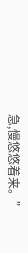急,慢悠悠着来。”